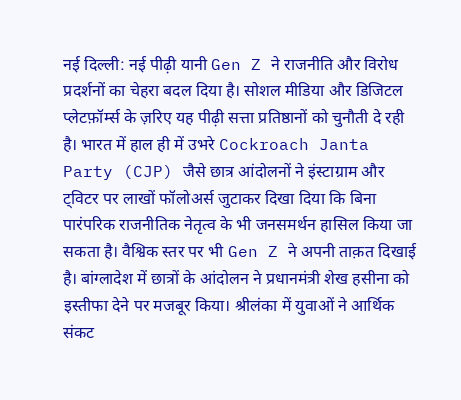नई दिल्ली: नई पीढ़ी यानी Gen Z ने राजनीति और विरोध प्रदर्शनों का चेहरा बदल दिया है। सोशल मीडिया और डिजिटल प्लेटफ़ॉर्म्स के ज़रिए यह पीढ़ी सत्ता प्रतिष्ठानों को चुनौती दे रही है। भारत में हाल ही में उभरे Cockroach Janta Party (CJP) जैसे छात्र आंदोलनों ने इंस्टाग्राम और ट्विटर पर लाखों फॉलोअर्स जुटाकर दिखा दिया कि बिना पारंपरिक राजनीतिक नेतृत्व के भी जनसमर्थन हासिल किया जा सकता है। वैश्विक स्तर पर भी Gen Z ने अपनी ताक़त दिखाई है। बांग्लादेश में छात्रों के आंदोलन ने प्रधानमंत्री शेख हसीना को इस्तीफा देने पर मजबूर किया। श्रीलंका में युवाओं ने आर्थिक संकट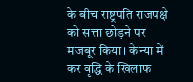के बीच राष्ट्रपति राजपक्षे को सत्ता छोड़ने पर मजबूर किया। केन्या में कर वृद्धि के खिलाफ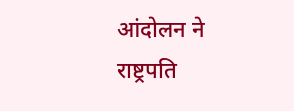आंदोलन ने राष्ट्रपति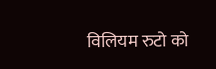विलियम रुटो को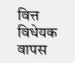वित्त विधेयक वापस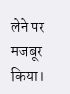लेने पर मजबूर किया।